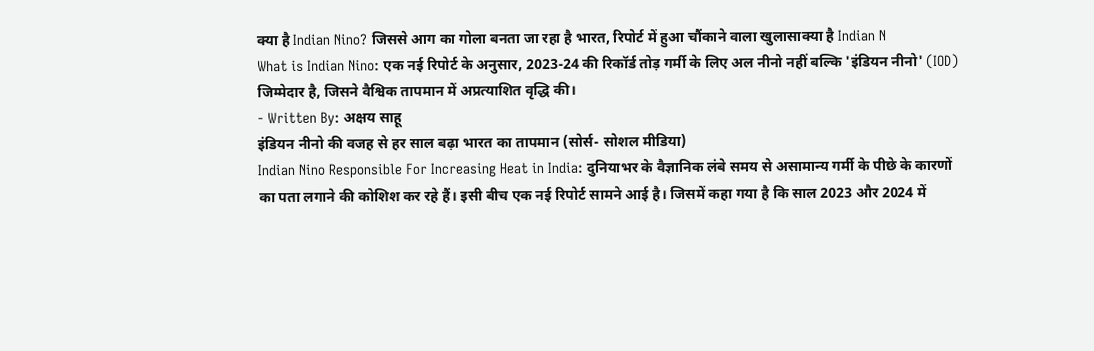क्या है Indian Nino? जिससे आग का गोला बनता जा रहा है भारत, रिपोर्ट में हुआ चौंकाने वाला खुलासाक्या है Indian N
What is Indian Nino: एक नई रिपोर्ट के अनुसार, 2023-24 की रिकॉर्ड तोड़ गर्मी के लिए अल नीनो नहीं बल्कि 'इंडियन नीनो' (IOD) जिम्मेदार है, जिसने वैश्विक तापमान में अप्रत्याशित वृद्धि की।
- Written By: अक्षय साहू
इंडियन नीनो की वजह से हर साल बढ़ा भारत का तापमान (सोर्स- सोशल मीडिया)
Indian Nino Responsible For Increasing Heat in India: दुनियाभर के वैज्ञानिक लंबे समय से असामान्य गर्मी के पीछे के कारणों का पता लगाने की कोशिश कर रहे हैं। इसी बीच एक नई रिपोर्ट सामने आई है। जिसमें कहा गया है कि साल 2023 और 2024 में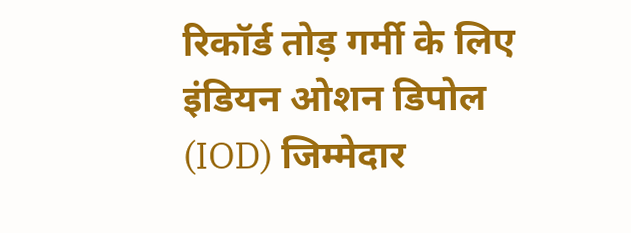रिकॉर्ड तोड़ गर्मी के लिए इंडियन ओशन डिपोल (IOD) जिम्मेदार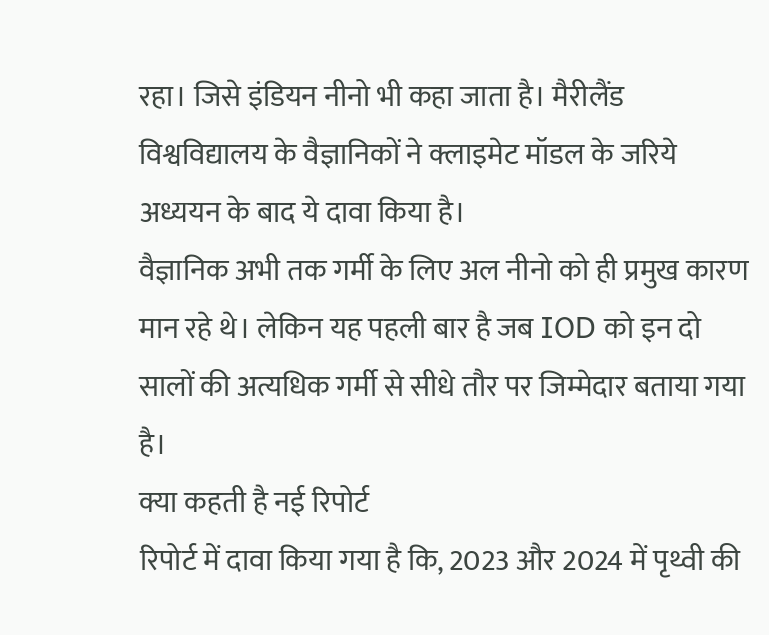रहा। जिसे इंडियन नीनो भी कहा जाता है। मैरीलैंड विश्वविद्यालय के वैज्ञानिकों ने क्लाइमेट मॉडल के जरिये अध्ययन के बाद ये दावा किया है।
वैज्ञानिक अभी तक गर्मी के लिए अल नीनो को ही प्रमुख कारण मान रहे थे। लेकिन यह पहली बार है जब IOD को इन दो सालों की अत्यधिक गर्मी से सीधे तौर पर जिम्मेदार बताया गया है।
क्या कहती है नई रिपोर्ट
रिपोर्ट में दावा किया गया है कि, 2023 और 2024 में पृथ्वी की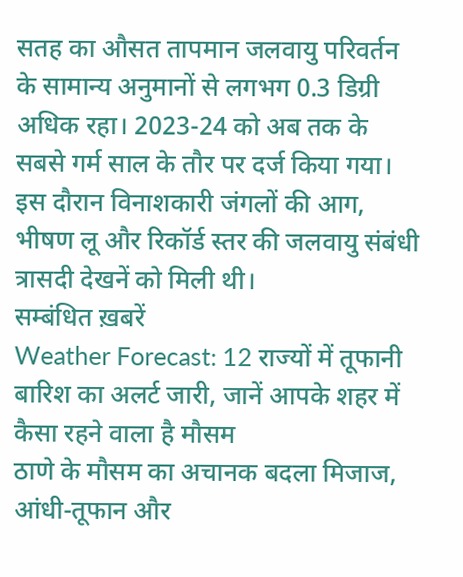सतह का औसत तापमान जलवायु परिवर्तन के सामान्य अनुमानों से लगभग 0.3 डिग्री अधिक रहा। 2023-24 को अब तक के सबसे गर्म साल के तौर पर दर्ज किया गया। इस दौरान विनाशकारी जंगलों की आग, भीषण लू और रिकॉर्ड स्तर की जलवायु संबंधी त्रासदी देखनें को मिली थी।
सम्बंधित ख़बरें
Weather Forecast: 12 राज्यों में तूफानी बारिश का अलर्ट जारी, जानें आपके शहर में कैसा रहने वाला है मौसम
ठाणे के मौसम का अचानक बदला मिजाज, आंधी-तूफान और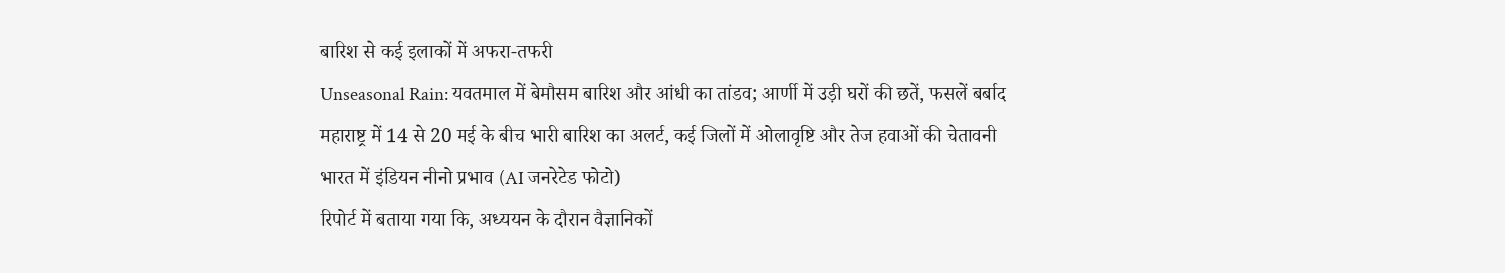बारिश से कई इलाकों में अफरा-तफरी
Unseasonal Rain: यवतमाल में बेमौसम बारिश और आंधी का तांडव; आर्णी में उड़ी घरों की छतें, फसलें बर्बाद
महाराष्ट्र में 14 से 20 मई के बीच भारी बारिश का अलर्ट, कई जिलों में ओलावृष्टि और तेज हवाओं की चेतावनी
भारत में इंडियन नीनो प्रभाव (AI जनरेटेड फोटो)
रिपोर्ट में बताया गया कि, अध्ययन के दौरान वैज्ञानिकों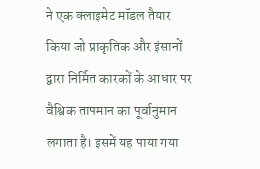ने एक क्लाइमेट मॉडल तैयार किया जो प्राकृतिक और इंसानों द्वारा निर्मित कारकों के आधार पर वैश्विक तापमान का पूर्वानुमान लगाता है। इसमें यह पाया गया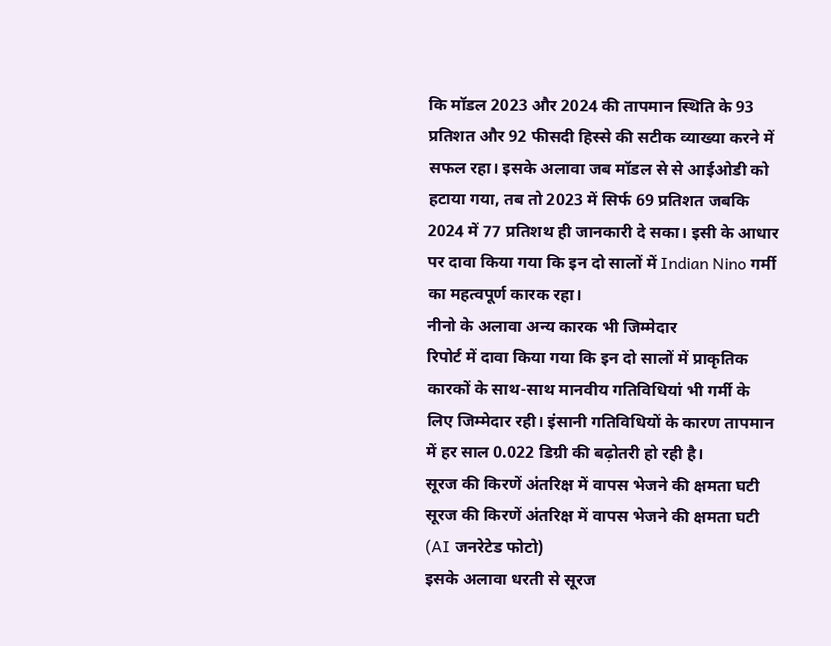कि मॉडल 2023 और 2024 की तापमान स्थिति के 93 प्रतिशत और 92 फीसदी हिस्से की सटीक व्याख्या करने में सफल रहा। इसके अलावा जब मॉडल से से आईओडी को हटाया गया, तब तो 2023 में सिर्फ 69 प्रतिशत जबकि 2024 में 77 प्रतिशथ ही जानकारी दे सका। इसी के आधार पर दावा किया गया कि इन दो सालों में Indian Nino गर्मी का महत्वपूर्ण कारक रहा।
नीनो के अलावा अन्य कारक भी जिम्मेदार
रिपोर्ट में दावा किया गया कि इन दो सालों में प्राकृतिक कारकों के साथ-साथ मानवीय गतिविधियां भी गर्मी के लिए जिम्मेदार रही। इंसानी गतिविधियों के कारण तापमान में हर साल 0.022 डिग्री की बढ़ोतरी हो रही है।
सूरज की किरणें अंतरिक्ष में वापस भेजने की क्षमता घटी
सूरज की किरणें अंतरिक्ष में वापस भेजने की क्षमता घटी (AI जनरेटेड फोटो)
इसके अलावा धरती से सूरज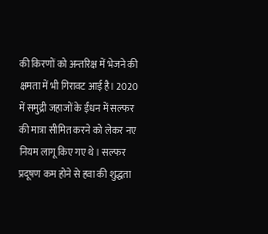की किरणों को अन्तरिक्ष में भेजने की क्षमता में भी गिरावट आई है। 2020 में समुद्री जहाजों के ईंधन में सल्फर की मात्रा सीमित करने को लेकर नए नियम लागू किए गए थे। सल्फर प्रदूषण कम होने से हवा की शुद्धता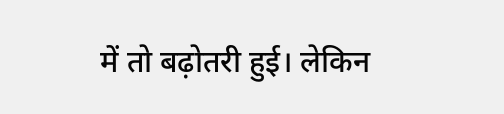में तो बढ़ोतरी हुई। लेकिन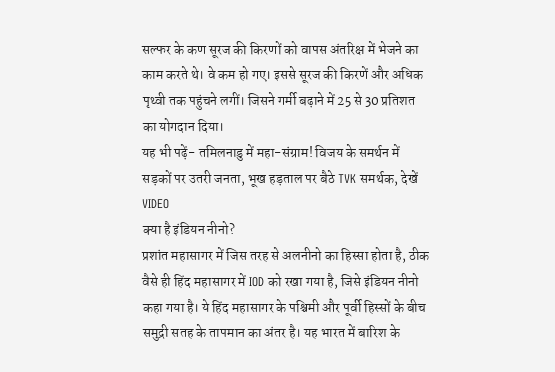सल्फर के कण सूरज की किरणों को वापस अंतरिक्ष में भेजने का काम करते थे। वे कम हो गए। इससे सूरज की किरणें और अधिक पृथ्वी तक पहुंचने लगीं। जिसने गर्मी बढ़ाने में 25 से 30 प्रतिशत का योगदान दिया।
यह भी पढ़ें- तमिलनाडु में महा-संग्राम! विजय के समर्थन में सड़कों पर उतरी जनता, भूख हड़ताल पर बैठे TVK समर्थक, देखें VIDEO
क्या है इंडियन नीनो?
प्रशांत महासागर में जिस तरह से अलनीनो का हिस्सा होता है, ठीक वैसे ही हिंद महासागर में IOD को रखा गया है, जिसे इंडियन नीनो कहा गया है। ये हिंद महासागर के पश्चिमी और पूर्वी हिस्सों के बीच समुद्री सतह के तापमान का अंतर है। यह भारत में बारिश के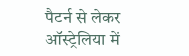पैटर्न से लेकर ऑस्ट्रेलिया में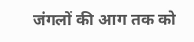जंगलों की आग तक को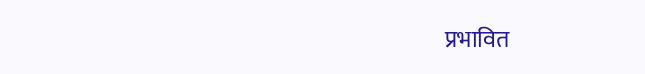प्रभावित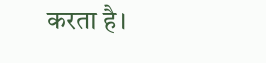करता है।